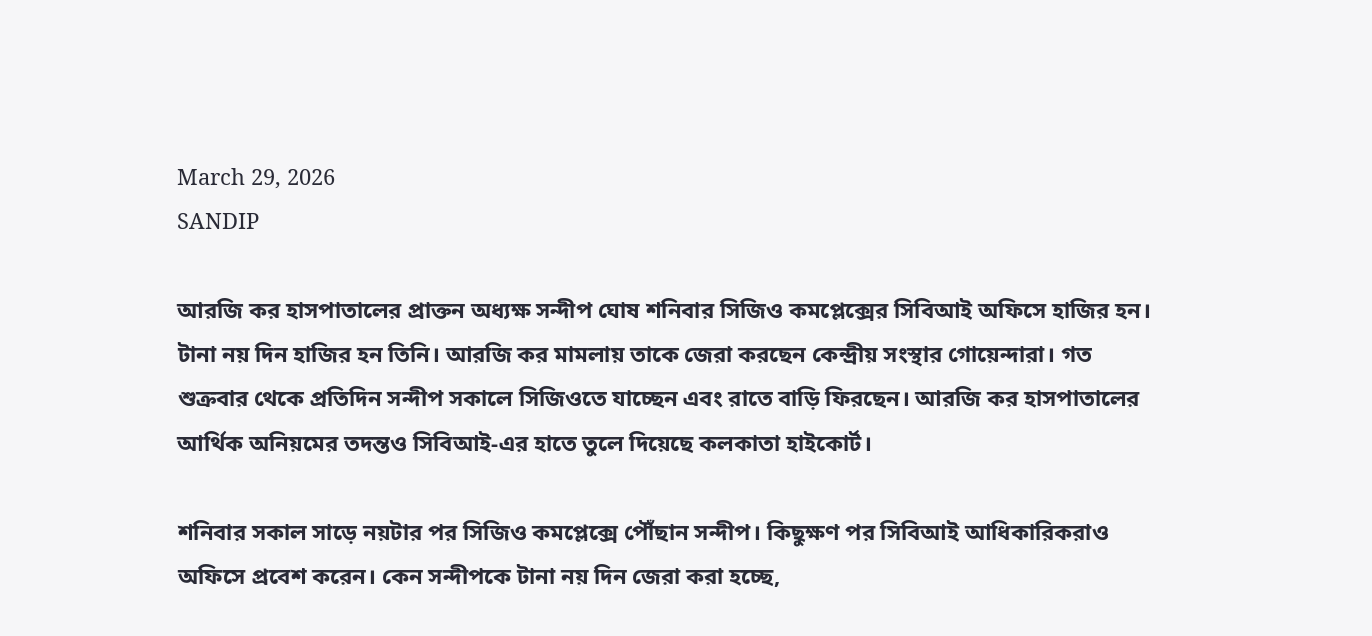March 29, 2026
SANDIP

আরজি কর হাসপাতালের প্রাক্তন অধ্যক্ষ সন্দীপ ঘোষ শনিবার সিজিও কমপ্লেক্সের সিবিআই অফিসে হাজির হন। টানা নয় দিন হাজির হন তিনি। আরজি কর মামলায় তাকে জেরা করছেন কেন্দ্রীয় সংস্থার গোয়েন্দারা। গত শুক্রবার থেকে প্রতিদিন সন্দীপ সকালে সিজিওতে যাচ্ছেন এবং রাতে বাড়ি ফিরছেন। আরজি কর হাসপাতালের আর্থিক অনিয়মের তদন্তও সিবিআই-এর হাতে তুলে দিয়েছে কলকাতা হাইকোর্ট।

শনিবার সকাল সাড়ে নয়টার পর সিজিও কমপ্লেক্সে পৌঁছান সন্দীপ। কিছুক্ষণ পর সিবিআই আধিকারিকরাও অফিসে প্রবেশ করেন। কেন সন্দীপকে টানা নয় দিন জেরা করা হচ্ছে,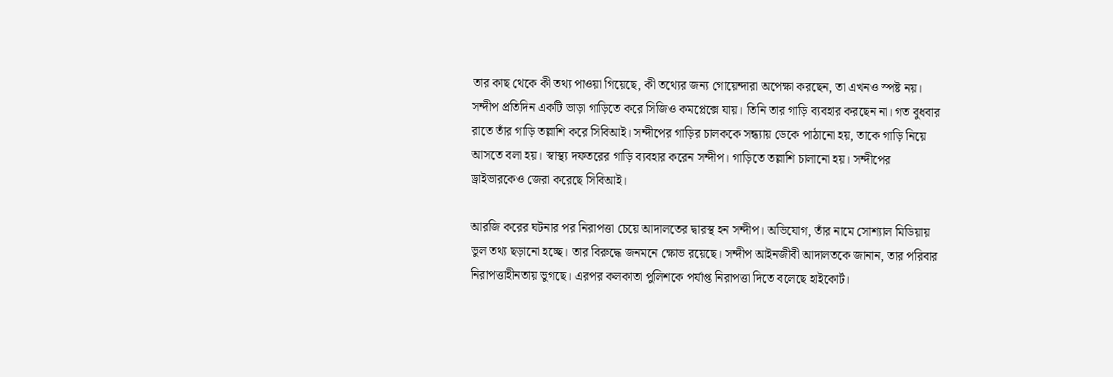তার কাছ থেকে কী তথ্য পাওয়া গিয়েছে, কী তথ্যের জন্য গোয়েন্দারা অপেক্ষা করছেন, তা এখনও স্পষ্ট নয়। সন্দীপ প্রতিদিন একটি ভাড়া গাড়িতে করে সিজিও কমপ্লেক্সে যায়। তিনি তার গাড়ি ব্যবহার করছেন না। গত বুধবার রাতে তাঁর গাড়ি তল্লাশি করে সিবিআই। সন্দীপের গাড়ির চালককে সন্ধ্যায় ডেকে পাঠানো হয়, তাকে গাড়ি নিয়ে আসতে বলা হয়। স্বাস্থ্য দফতরের গাড়ি ব্যবহার করেন সন্দীপ। গাড়িতে তল্লাশি চালানো হয়। সন্দীপের ড্রাইভারকেও জেরা করেছে সিবিআই।

আরজি করের ঘটনার পর নিরাপত্তা চেয়ে আদালতের দ্বারস্থ হন সন্দীপ। অভিযোগ, তাঁর নামে সোশ্যাল মিডিয়ায় ভুল তথ্য ছড়ানো হচ্ছে। তার বিরুদ্ধে জনমনে ক্ষোভ রয়েছে। সন্দীপ আইনজীবী আদালতকে জানান, তার পরিবার নিরাপত্তাহীনতায় ভুগছে। এরপর কলকাতা পুলিশকে পর্যাপ্ত নিরাপত্তা দিতে বলেছে হাইকোর্ট।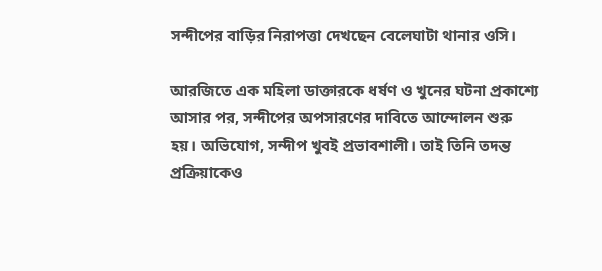সন্দীপের বাড়ির নিরাপত্তা দেখছেন বেলেঘাটা থানার ওসি।

আরজিতে এক মহিলা ডাক্তারকে ধর্ষণ ও খুনের ঘটনা প্রকাশ্যে আসার পর, সন্দীপের অপসারণের দাবিতে আন্দোলন শুরু হয়। অভিযোগ, সন্দীপ খুবই প্রভাবশালী। তাই তিনি তদন্ত প্রক্রিয়াকেও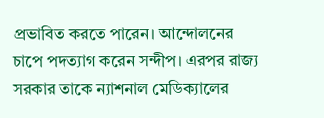প্রভাবিত করতে পারেন। আন্দোলনের চাপে পদত্যাগ করেন সন্দীপ। এরপর রাজ্য সরকার তাকে ন্যাশনাল মেডিক্যালের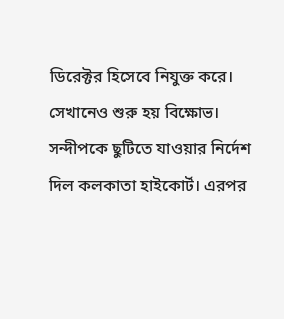ডিরেক্টর হিসেবে নিযুক্ত করে। সেখানেও শুরু হয় বিক্ষোভ। সন্দীপকে ছুটিতে যাওয়ার নির্দেশ দিল কলকাতা হাইকোর্ট। এরপর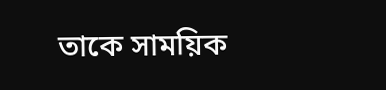তাকে সাময়িক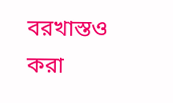বরখাস্তও করা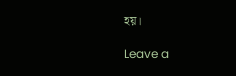হয়।

Leave a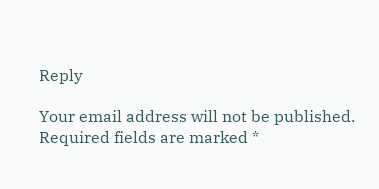Reply

Your email address will not be published. Required fields are marked *